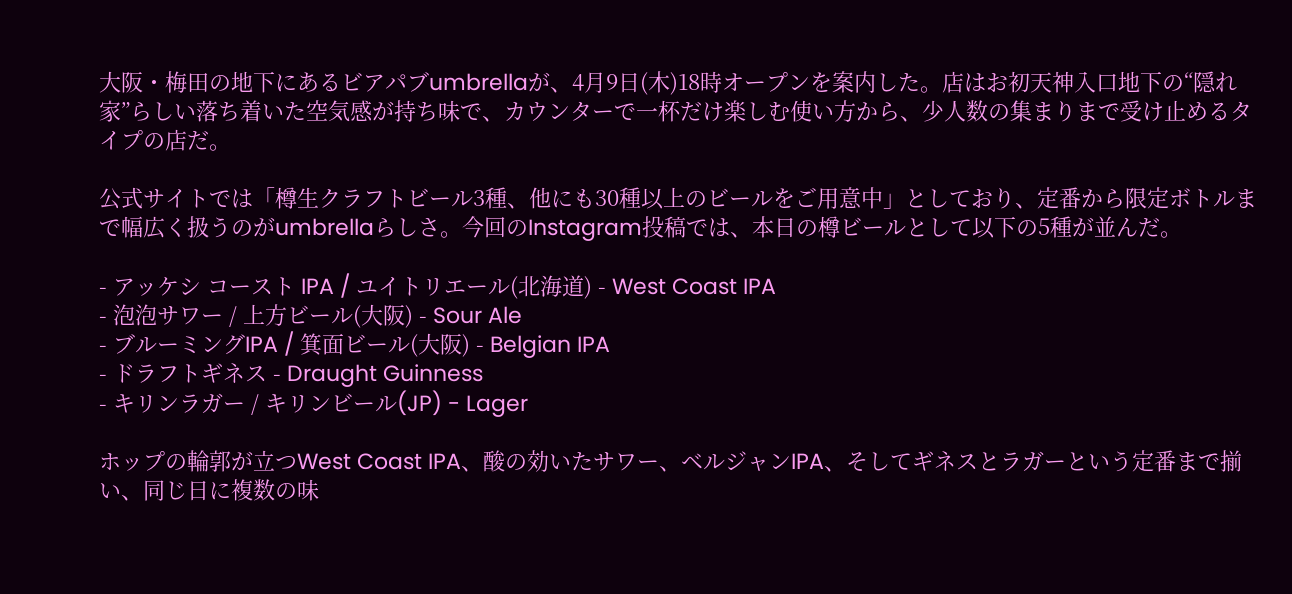大阪・梅田の地下にあるビアパブumbrellaが、4月9日(木)18時オープンを案内した。店はお初天神入口地下の“隠れ家”らしい落ち着いた空気感が持ち味で、カウンターで一杯だけ楽しむ使い方から、少人数の集まりまで受け止めるタイプの店だ。

公式サイトでは「樽生クラフトビール3種、他にも30種以上のビールをご用意中」としており、定番から限定ボトルまで幅広く扱うのがumbrellaらしさ。今回のInstagram投稿では、本日の樽ビールとして以下の5種が並んだ。

- アッケシ コースト IPA / ユイトリエール(北海道) - West Coast IPA
- 泡泡サワー / 上方ビール(大阪) - Sour Ale
- ブルーミングIPA / 箕面ビール(大阪) - Belgian IPA
- ドラフトギネス - Draught Guinness
- キリンラガー / キリンビール(JP) - Lager

ホップの輪郭が立つWest Coast IPA、酸の効いたサワー、ベルジャンIPA、そしてギネスとラガーという定番まで揃い、同じ日に複数の味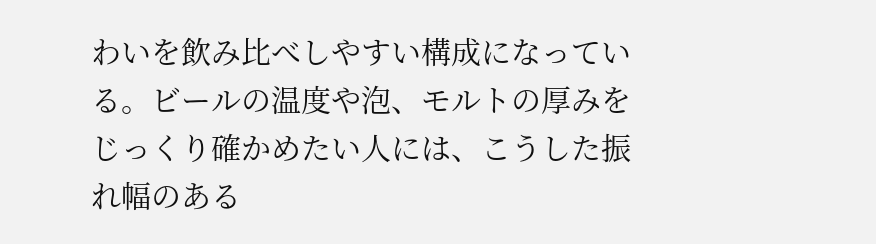わいを飲み比べしやすい構成になっている。ビールの温度や泡、モルトの厚みをじっくり確かめたい人には、こうした振れ幅のある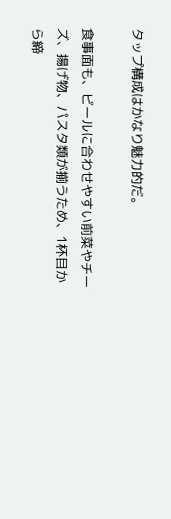タップ構成はかなり魅力的だ。

食事面も、ビールに合わせやすい前菜やチーズ、揚げ物、パスタ類が揃うため、1杯目から締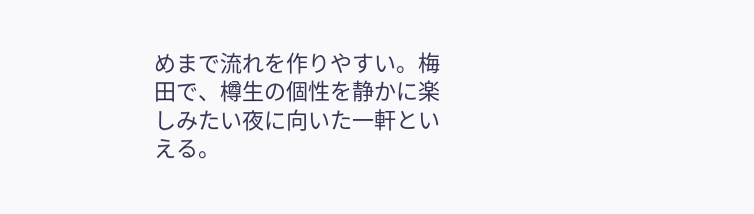めまで流れを作りやすい。梅田で、樽生の個性を静かに楽しみたい夜に向いた一軒といえる。